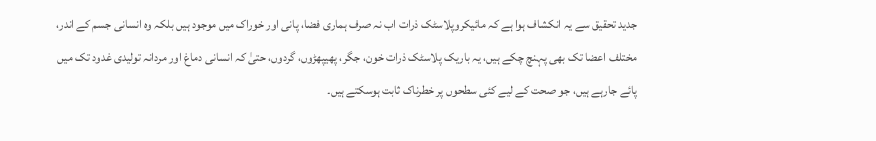جدید تحقیق سے یہ انکشاف ہوا ہے کہ مائیکروپلاسٹک ذرات اب نہ صرف ہماری فضا، پانی اور خوراک میں موجود ہیں بلکہ وہ انسانی جسم کے اندر، مختلف اعضا تک بھی پہنچ چکے ہیں، یہ باریک پلاسٹک ذرات خون، جگر، پھیپھڑوں، گردوں، حتیٰ کہ انسانی دماغ اور مردانہ تولیدی غدود تک میں پائے جارہے ہیں، جو صحت کے لیے کئی سطحوں پر خطرناک ثابت ہوسکتے ہیں۔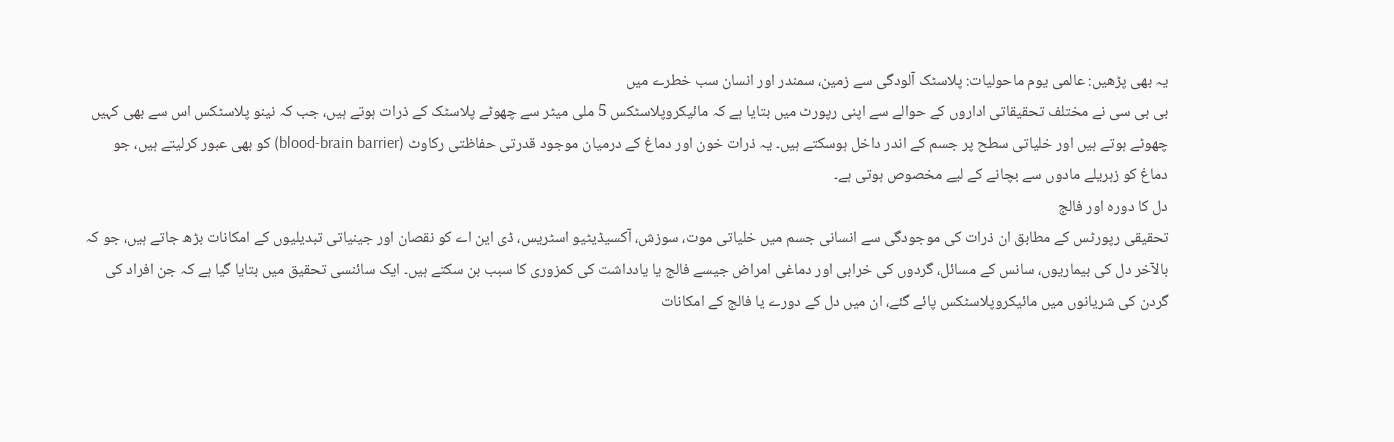یہ بھی پڑھیں: عالمی یوم ماحولیات: پلاسٹک آلودگی سے زمین، سمندر اور انسان سب خطرے میں
بی بی سی نے مختلف تحقیقاتی اداروں کے حوالے سے اپنی رپورٹ میں بتایا ہے کہ مائیکروپلاسٹکس 5 ملی میٹر سے چھوٹے پلاسٹک کے ذرات ہوتے ہیں، جب کہ نینو پلاسٹکس اس سے بھی کہیں چھوٹے ہوتے ہیں اور خلیاتی سطح پر جسم کے اندر داخل ہوسکتے ہیں۔ یہ ذرات خون اور دماغ کے درمیان موجود قدرتی حفاظتی رکاوٹ (blood-brain barrier) کو بھی عبور کرلیتے ہیں، جو دماغ کو زہریلے مادوں سے بچانے کے لیے مخصوص ہوتی ہے۔
دل کا دورہ اور فالج
تحقیقی رپورٹس کے مطابق ان ذرات کی موجودگی سے انسانی جسم میں خلیاتی موت، سوزش، آکسیڈیٹیو اسٹریس، ڈی این اے کو نقصان اور جینیاتی تبدیلیوں کے امکانات بڑھ جاتے ہیں، جو کہ بالآخر دل کی بیماریوں، سانس کے مسائل، گردوں کی خرابی اور دماغی امراض جیسے فالج یا یادداشت کی کمزوری کا سبب بن سکتے ہیں۔ ایک سائنسی تحقیق میں بتایا گیا ہے کہ جن افراد کی گردن کی شریانوں میں مائیکروپلاسٹکس پائے گئے، ان میں دل کے دورے یا فالج کے امکانات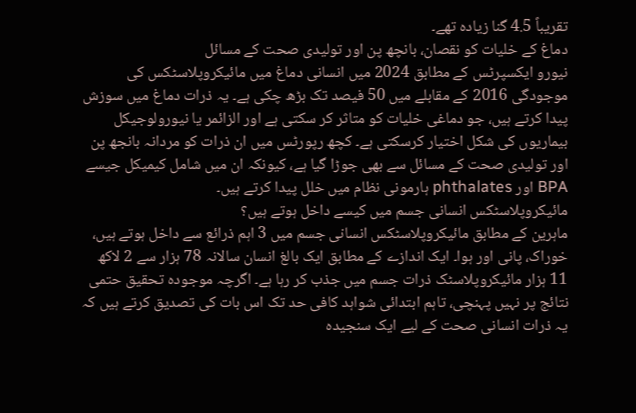تقریباً 4.5 گنا زیادہ تھے۔
دماغ کے خلیات کو نقصان، بانچھ پن اور تولیدی صحت کے مسائل
نیورو ایکسپرٹس کے مطابق 2024 میں انسانی دماغ میں مائیکروپلاسٹکس کی موجودگی 2016 کے مقابلے میں 50 فیصد تک بڑھ چکی ہے۔ یہ ذرات دماغ میں سوزش پیدا کرتے ہیں، جو دماغی خلیات کو متاثر کر سکتی ہے اور الزائمر یا نیورولوجیکل بیماریوں کی شکل اختیار کرسکتی ہے۔ کچھ رپورٹس میں ان ذرات کو مردانہ بانجھ پن اور تولیدی صحت کے مسائل سے بھی جوڑا گیا ہے، کیونکہ ان میں شامل کیمیکل جیسے BPA اور phthalates ہارمونی نظام میں خلل پیدا کرتے ہیں۔
مائیکروپلاسٹکس انسانی جسم میں کیسے داخل ہوتے ہیں؟
ماہرین کے مطابق مائیکروپلاسٹکس انسانی جسم میں 3 اہم ذرائع سے داخل ہوتے ہیں، خوراک، پانی اور ہوا۔ ایک اندازے کے مطابق ایک بالغ انسان سالانہ 78 ہزار سے 2 لاکھ 11 ہزار مائیکروپلاسٹک ذرات جسم میں جذب کر رہا ہے۔ اگرچہ موجودہ تحقیق حتمی نتائج پر نہیں پہنچی، تاہم ابتدائی شواہد کافی حد تک اس بات کی تصدیق کرتے ہیں کہ یہ ذرات انسانی صحت کے لیے ایک سنجیدہ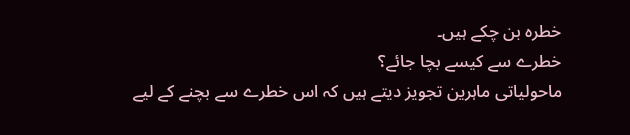خطرہ بن چکے ہیں۔
خطرے سے کیسے بچا جائے؟
ماحولیاتی ماہرین تجویز دیتے ہیں کہ اس خطرے سے بچنے کے لیے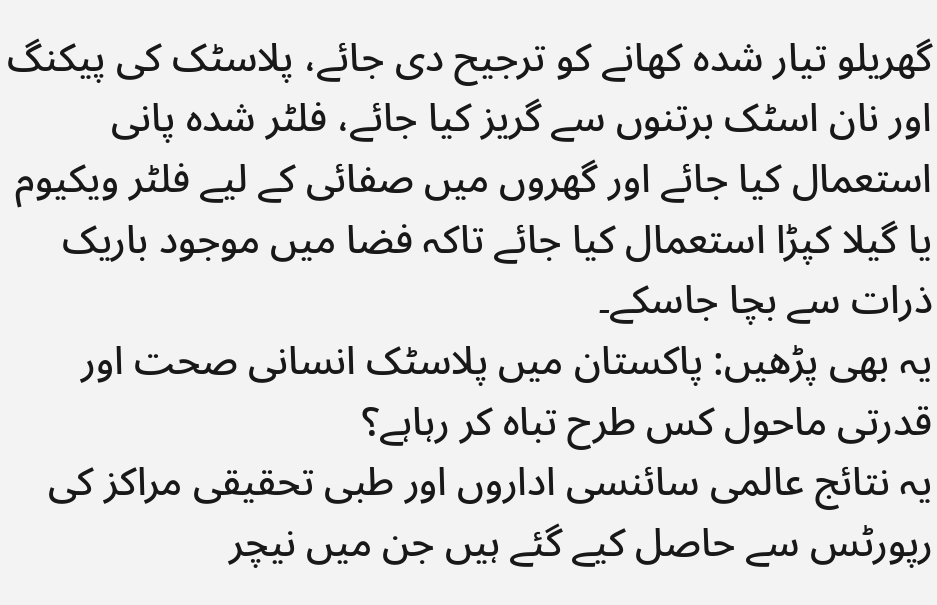گھریلو تیار شدہ کھانے کو ترجیح دی جائے، پلاسٹک کی پیکنگ اور نان اسٹک برتنوں سے گریز کیا جائے، فلٹر شدہ پانی استعمال کیا جائے اور گھروں میں صفائی کے لیے فلٹر ویکیوم یا گیلا کپڑا استعمال کیا جائے تاکہ فضا میں موجود باریک ذرات سے بچا جاسکے۔
یہ بھی پڑھیں: پاکستان میں پلاسٹک انسانی صحت اور قدرتی ماحول کس طرح تباہ کر رہاہے؟
یہ نتائج عالمی سائنسی اداروں اور طبی تحقیقی مراکز کی رپورٹس سے حاصل کیے گئے ہیں جن میں نیچر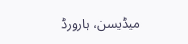میڈیسن، ہارورڈ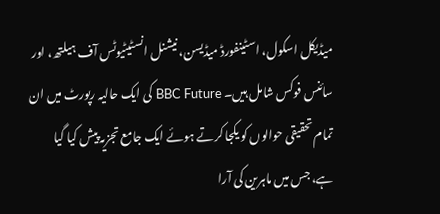میڈیکل اسکول، اسٹینفورڈ میڈیسن، نیشنل انسٹیٹیوٹس آف ہیلتھ، اور سائنس فوکس شامل ہیں۔ BBC Future کی ایک حالیہ رپورٹ میں ان تمام تحقیقی حوالوں کو یکجا کرتے ہوئے ایک جامع تجزیہ پیش کیا گیا ہے، جس میں ماہرین کی آرا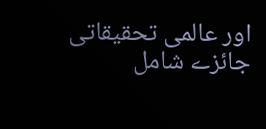اور عالمی تحقیقاتی جائزے شامل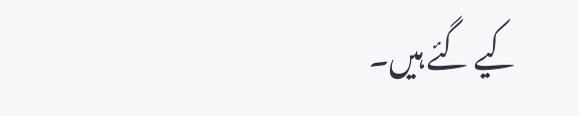کیے گئے ہیں۔